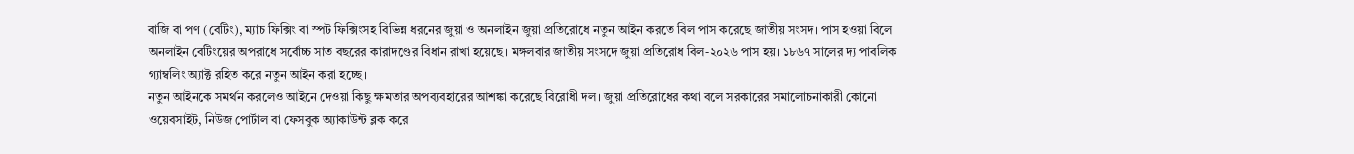বাজি বা পণ (বেটিং), ম্যাচ ফিক্সিং বা স্পট ফিক্সিংসহ বিভিন্ন ধরনের জুয়া ও অনলাইন জুয়া প্রতিরোধে নতুন আইন করতে বিল পাস করেছে জাতীয় সংসদ। পাস হওয়া বিলে অনলাইন বেটিংয়ের অপরাধে সর্বোচ্চ সাত বছরের কারাদণ্ডের বিধান রাখা হয়েছে। মঙ্গলবার জাতীয় সংসদে জুয়া প্রতিরোধ বিল-২০২৬ পাস হয়। ১৮৬৭ সালের দ্য পাবলিক গ্যাম্বলিং অ্যাক্ট রহিত করে নতুন আইন করা হচ্ছে।
নতুন আইনকে সমর্থন করলেও আইনে দেওয়া কিছু ক্ষমতার অপব্যবহারের আশঙ্কা করেছে বিরোধী দল। জুয়া প্রতিরোধের কথা বলে সরকারের সমালোচনাকারী কোনো ওয়েবসাইট, নিউজ পোর্টাল বা ফেসবুক অ্যাকাউন্ট ব্লক করে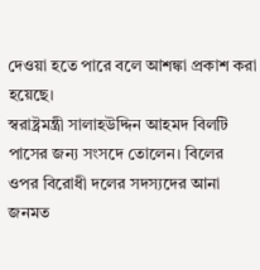দেওয়া হতে পারে বলে আশঙ্কা প্রকাশ করা হয়েছে।
স্বরাষ্ট্রমন্ত্রী সালাহউদ্দিন আহমদ বিলটি পাসের জন্য সংসদে তোলেন। বিলের ওপর বিরোধী দলের সদস্যদের আনা জনমত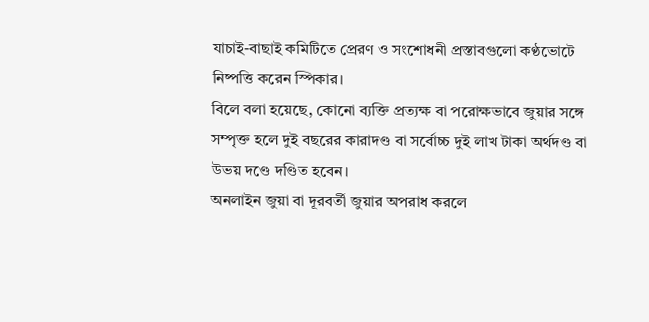যাচাই-বাছাই কমিটিতে প্রেরণ ও সংশোধনী প্রস্তাবগুলো কণ্ঠভোটে নিষ্পত্তি করেন স্পিকার।
বিলে বলা হয়েছে, কোনো ব্যক্তি প্রত্যক্ষ বা পরোক্ষভাবে জুয়ার সঙ্গে সম্পৃক্ত হলে দুই বছরের কারাদণ্ড বা সর্বোচ্চ দুই লাখ টাকা অর্থদণ্ড বা উভয় দণ্ডে দণ্ডিত হবেন।
অনলাইন জুয়া বা দূরবর্তী জুয়ার অপরাধ করলে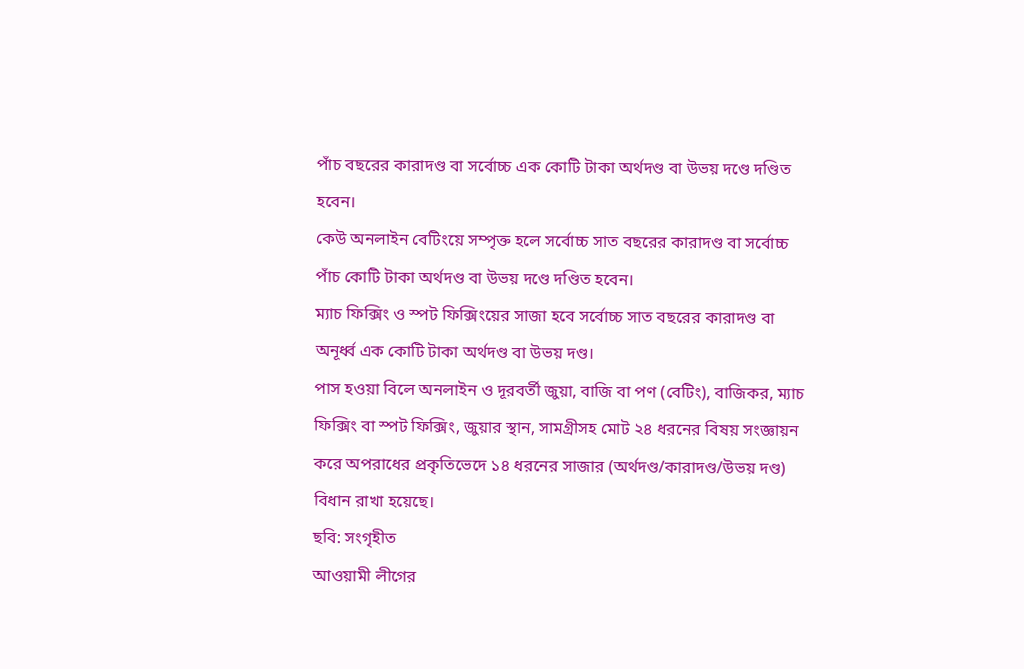পাঁচ বছরের কারাদণ্ড বা সর্বোচ্চ এক কোটি টাকা অর্থদণ্ড বা উভয় দণ্ডে দণ্ডিত হবেন।
কেউ অনলাইন বেটিংয়ে সম্পৃক্ত হলে সর্বোচ্চ সাত বছরের কারাদণ্ড বা সর্বোচ্চ পাঁচ কোটি টাকা অর্থদণ্ড বা উভয় দণ্ডে দণ্ডিত হবেন।
ম্যাচ ফিক্সিং ও স্পট ফিক্সিংয়ের সাজা হবে সর্বোচ্চ সাত বছরের কারাদণ্ড বা অনূর্ধ্ব এক কোটি টাকা অর্থদণ্ড বা উভয় দণ্ড।
পাস হওয়া বিলে অনলাইন ও দূরবর্তী জুয়া, বাজি বা পণ (বেটিং), বাজিকর, ম্যাচ ফিক্সিং বা স্পট ফিক্সিং, জুয়ার স্থান, সামগ্রীসহ মোট ২৪ ধরনের বিষয় সংজ্ঞায়ন করে অপরাধের প্রকৃতিভেদে ১৪ ধরনের সাজার (অর্থদণ্ড/কারাদণ্ড/উভয় দণ্ড) বিধান রাখা হয়েছে।
ছবি: সংগৃহীত
আওয়ামী লীগের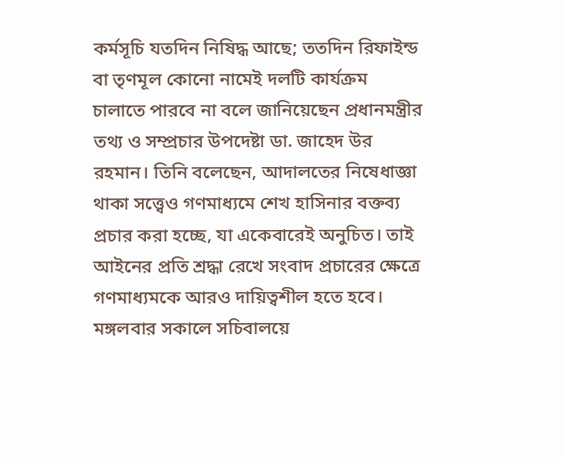কর্মসূচি যতদিন নিষিদ্ধ আছে; ততদিন রিফাইন্ড বা তৃণমূল কোনো নামেই দলটি কার্যক্রম চালাতে পারবে না বলে জানিয়েছেন প্রধানমন্ত্রীর তথ্য ও সম্প্রচার উপদেষ্টা ডা. জাহেদ উর রহমান। তিনি বলেছেন, আদালতের নিষেধাজ্ঞা থাকা সত্ত্বেও গণমাধ্যমে শেখ হাসিনার বক্তব্য প্রচার করা হচ্ছে, যা একেবারেই অনুচিত। তাই আইনের প্রতি শ্রদ্ধা রেখে সংবাদ প্রচারের ক্ষেত্রে গণমাধ্যমকে আরও দায়িত্বশীল হতে হবে।
মঙ্গলবার সকালে সচিবালয়ে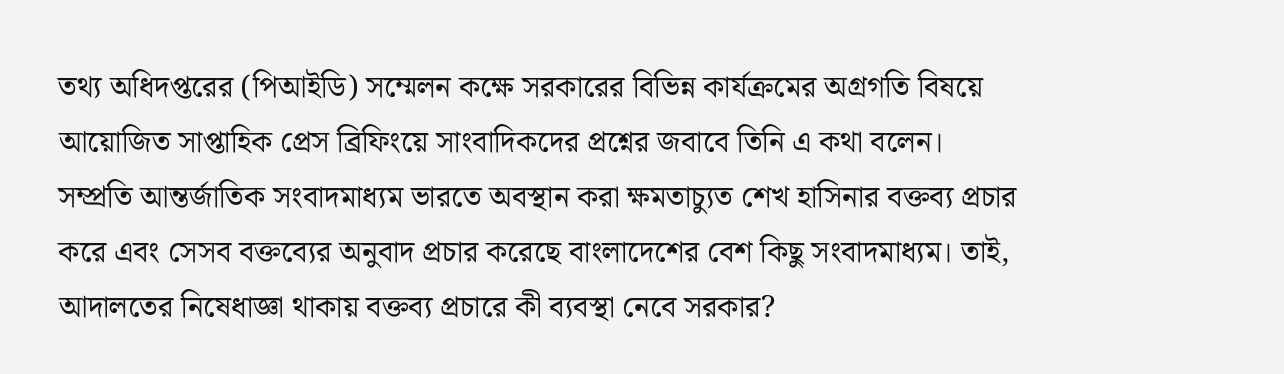তথ্য অধিদপ্তরের (পিআইডি) সম্মেলন কক্ষে সরকারের বিভিন্ন কার্যক্রমের অগ্রগতি বিষয়ে আয়োজিত সাপ্তাহিক প্রেস ব্রিফিংয়ে সাংবাদিকদের প্রশ্নের জবাবে তিনি এ কথা বলেন।
সম্প্রতি আন্তর্জাতিক সংবাদমাধ্যম ভারতে অবস্থান করা ক্ষমতাচ্যুত শেখ হাসিনার বক্তব্য প্রচার করে এবং সেসব বক্তব্যের অনুবাদ প্রচার করেছে বাংলাদেশের বেশ কিছু সংবাদমাধ্যম। তাই, আদালতের নিষেধাজ্ঞা থাকায় বক্তব্য প্রচারে কী ব্যবস্থা নেবে সরকার?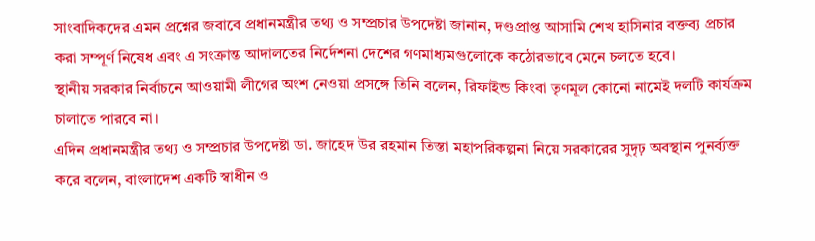সাংবাদিকদের এমন প্রশ্নের জবাবে প্রধানমন্ত্রীর তথ্য ও সম্প্রচার উপদেষ্টা জানান, দণ্ডপ্রাপ্ত আসামি শেখ হাসিনার বক্তব্য প্রচার করা সম্পূর্ণ নিষেধ এবং এ সংক্রান্ত আদালতের নির্দেশনা দেশের গণমাধ্যমগুলোকে কঠোরভাবে মেনে চলতে হবে।
স্থানীয় সরকার নির্বাচনে আওয়ামী লীগের অংশ নেওয়া প্রসঙ্গে তিনি বলেন, রিফাইন্ড কিংবা তৃণমূল কোনো নামেই দলটি কার্যক্রম চালাতে পারবে না।
এদিন প্রধানমন্ত্রীর তথ্য ও সম্প্রচার উপদেষ্টা ডা. জাহেদ উর রহমান তিস্তা মহাপরিকল্পনা নিয়ে সরকারের সুদৃঢ় অবস্থান পুনর্ব্যক্ত করে বলেন, বাংলাদেশ একটি স্বাধীন ও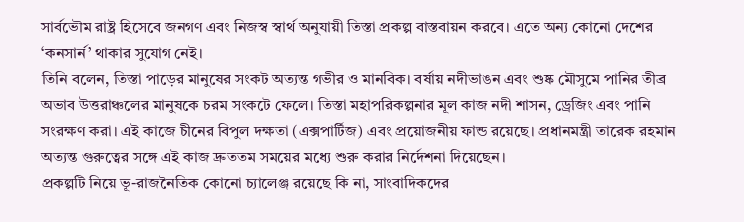সার্বভৌম রাষ্ট্র হিসেবে জনগণ এবং নিজস্ব স্বার্থ অনুযায়ী তিস্তা প্রকল্প বাস্তবায়ন করবে। এতে অন্য কোনো দেশের ‘কনসার্ন’ থাকার সুযোগ নেই।
তিনি বলেন, তিস্তা পাড়ের মানুষের সংকট অত্যন্ত গভীর ও মানবিক। বর্ষায় নদীভাঙন এবং শুষ্ক মৌসুমে পানির তীব্র অভাব উত্তরাঞ্চলের মানুষকে চরম সংকটে ফেলে। তিস্তা মহাপরিকল্পনার মূল কাজ নদী শাসন, ড্রেজিং এবং পানি সংরক্ষণ করা। এই কাজে চীনের বিপুল দক্ষতা (এক্সপার্টিজ) এবং প্রয়োজনীয় ফান্ড রয়েছে। প্রধানমন্ত্রী তারেক রহমান অত্যন্ত গুরুত্বের সঙ্গে এই কাজ দ্রুততম সময়ের মধ্যে শুরু করার নির্দেশনা দিয়েছেন।
প্রকল্পটি নিয়ে ভূ-রাজনৈতিক কোনো চ্যালেঞ্জ রয়েছে কি না, সাংবাদিকদের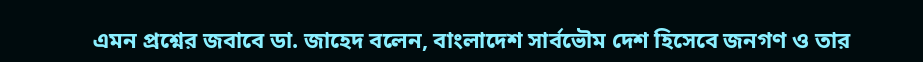এমন প্রশ্নের জবাবে ডা. জাহেদ বলেন, বাংলাদেশ সার্বভৌম দেশ হিসেবে জনগণ ও তার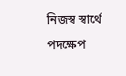নিজস্ব স্বার্থে পদক্ষেপ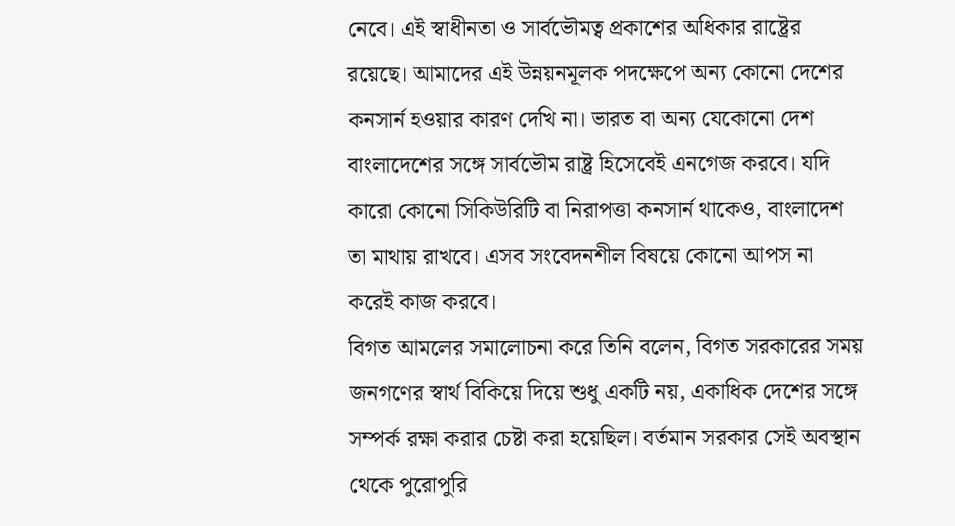নেবে। এই স্বাধীনতা ও সার্বভৌমত্ব প্রকাশের অধিকার রাষ্ট্রের রয়েছে। আমাদের এই উন্নয়নমূলক পদক্ষেপে অন্য কোনো দেশের কনসার্ন হওয়ার কারণ দেখি না। ভারত বা অন্য যেকোনো দেশ বাংলাদেশের সঙ্গে সার্বভৌম রাষ্ট্র হিসেবেই এনগেজ করবে। যদি কারো কোনো সিকিউরিটি বা নিরাপত্তা কনসার্ন থাকেও, বাংলাদেশ তা মাথায় রাখবে। এসব সংবেদনশীল বিষয়ে কোনো আপস না করেই কাজ করবে।
বিগত আমলের সমালোচনা করে তিনি বলেন, বিগত সরকারের সময় জনগণের স্বার্থ বিকিয়ে দিয়ে শুধু একটি নয়, একাধিক দেশের সঙ্গে সম্পর্ক রক্ষা করার চেষ্টা করা হয়েছিল। বর্তমান সরকার সেই অবস্থান থেকে পুরোপুরি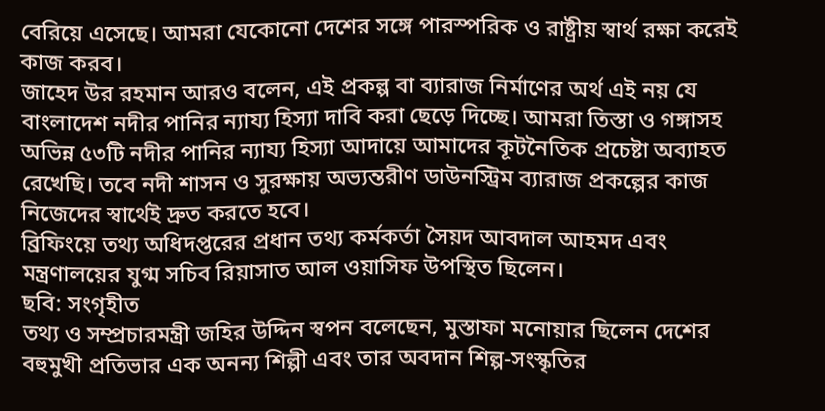বেরিয়ে এসেছে। আমরা যেকোনো দেশের সঙ্গে পারস্পরিক ও রাষ্ট্রীয় স্বার্থ রক্ষা করেই কাজ করব।
জাহেদ উর রহমান আরও বলেন, এই প্রকল্প বা ব্যারাজ নির্মাণের অর্থ এই নয় যে বাংলাদেশ নদীর পানির ন্যায্য হিস্যা দাবি করা ছেড়ে দিচ্ছে। আমরা তিস্তা ও গঙ্গাসহ অভিন্ন ৫৩টি নদীর পানির ন্যায্য হিস্যা আদায়ে আমাদের কূটনৈতিক প্রচেষ্টা অব্যাহত রেখেছি। তবে নদী শাসন ও সুরক্ষায় অভ্যন্তরীণ ডাউনস্ট্রিম ব্যারাজ প্রকল্পের কাজ নিজেদের স্বার্থেই দ্রুত করতে হবে।
ব্রিফিংয়ে তথ্য অধিদপ্তরের প্রধান তথ্য কর্মকর্তা সৈয়দ আবদাল আহমদ এবং মন্ত্রণালয়ের যুগ্ম সচিব রিয়াসাত আল ওয়াসিফ উপস্থিত ছিলেন।
ছবি: সংগৃহীত
তথ্য ও সম্প্রচারমন্ত্রী জহির উদ্দিন স্বপন বলেছেন, মুস্তাফা মনোয়ার ছিলেন দেশের বহুমুখী প্রতিভার এক অনন্য শিল্পী এবং তার অবদান শিল্প-সংস্কৃতির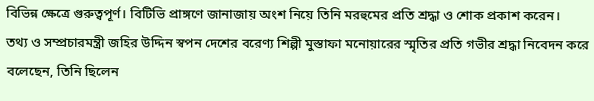বিভিন্ন ক্ষেত্রে গুরুত্বপূর্ণ। বিটিভি প্রাঙ্গণে জানাজায় অংশ নিয়ে তিনি মরহুমের প্রতি শ্রদ্ধা ও শোক প্রকাশ করেন।
তথ্য ও সম্প্রচারমন্ত্রী জহির উদ্দিন স্বপন দেশের বরেণ্য শিল্পী মুস্তাফা মনোয়ারের স্মৃতির প্রতি গভীর শ্রদ্ধা নিবেদন করে বলেছেন, তিনি ছিলেন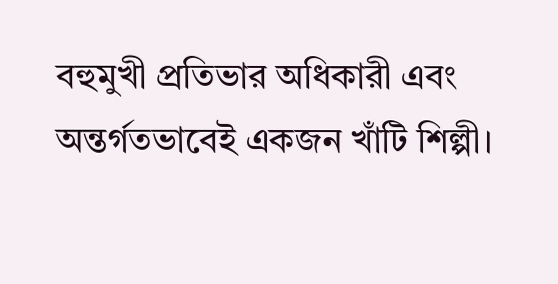বহুমুখী প্রতিভার অধিকারী এবং অন্তর্গতভাবেই একজন খাঁটি শিল্পী।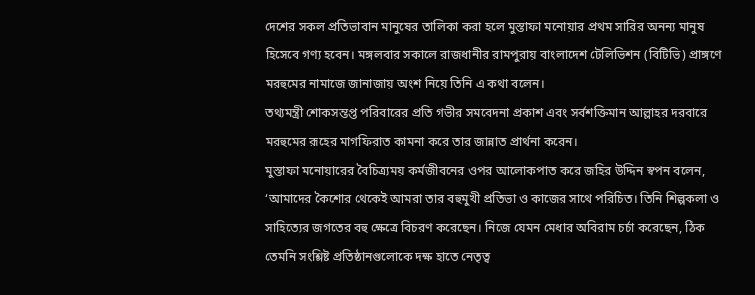দেশের সকল প্রতিভাবান মানুষের তালিকা করা হলে মুস্তাফা মনোয়ার প্রথম সারির অনন্য মানুষ হিসেবে গণ্য হবেন। মঙ্গলবার সকালে রাজধানীর রামপুরায় বাংলাদেশ টেলিভিশন (বিটিভি) প্রাঙ্গণে মরহুমের নামাজে জানাজায় অংশ নিয়ে তিনি এ কথা বলেন।
তথ্যমন্ত্রী শোকসন্তপ্ত পরিবারের প্রতি গভীর সমবেদনা প্রকাশ এবং সর্বশক্তিমান আল্লাহর দরবারে মরহুমের রূহের মাগফিরাত কামনা করে তার জান্নাত প্রার্থনা করেন।
মুস্তাফা মনোয়ারের বৈচিত্র্যময় কর্মজীবনের ওপর আলোকপাত করে জহির উদ্দিন স্বপন বলেন, ‘আমাদের কৈশোর থেকেই আমরা তার বহুমুখী প্রতিভা ও কাজের সাথে পরিচিত। তিনি শিল্পকলা ও সাহিত্যের জগতের বহু ক্ষেত্রে বিচরণ করেছেন। নিজে যেমন মেধার অবিরাম চর্চা করেছেন, ঠিক তেমনি সংশ্লিষ্ট প্রতিষ্ঠানগুলোকে দক্ষ হাতে নেতৃত্ব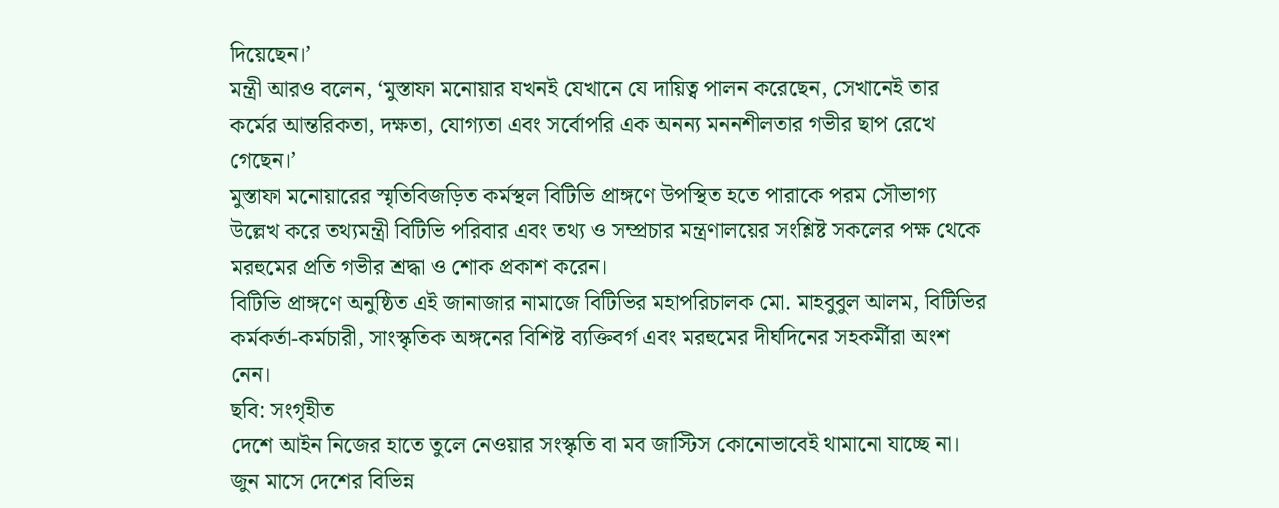দিয়েছেন।’
মন্ত্রী আরও বলেন, ‘মুস্তাফা মনোয়ার যখনই যেখানে যে দায়িত্ব পালন করেছেন, সেখানেই তার কর্মের আন্তরিকতা, দক্ষতা, যোগ্যতা এবং সর্বোপরি এক অনন্য মননশীলতার গভীর ছাপ রেখে গেছেন।’
মুস্তাফা মনোয়ারের স্মৃতিবিজড়িত কর্মস্থল বিটিভি প্রাঙ্গণে উপস্থিত হতে পারাকে পরম সৌভাগ্য উল্লেখ করে তথ্যমন্ত্রী বিটিভি পরিবার এবং তথ্য ও সম্প্রচার মন্ত্রণালয়ের সংশ্লিষ্ট সকলের পক্ষ থেকে মরহুমের প্রতি গভীর শ্রদ্ধা ও শোক প্রকাশ করেন।
বিটিভি প্রাঙ্গণে অনুষ্ঠিত এই জানাজার নামাজে বিটিভির মহাপরিচালক মো. মাহবুবুল আলম, বিটিভির কর্মকর্তা-কর্মচারী, সাংস্কৃতিক অঙ্গনের বিশিষ্ট ব্যক্তিবর্গ এবং মরহুমের দীর্ঘদিনের সহকর্মীরা অংশ নেন।
ছবি: সংগৃহীত
দেশে আইন নিজের হাতে তুলে নেওয়ার সংস্কৃতি বা মব জাস্টিস কোনোভাবেই থামানো যাচ্ছে না। জুন মাসে দেশের বিভিন্ন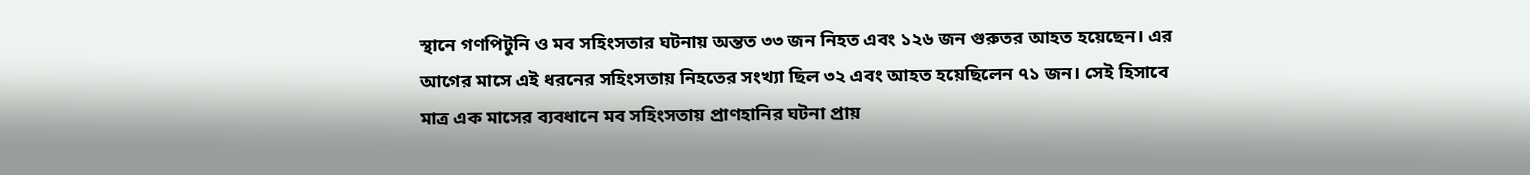স্থানে গণপিটুনি ও মব সহিংসতার ঘটনায় অন্তত ৩৩ জন নিহত এবং ১২৬ জন গুরুতর আহত হয়েছেন। এর আগের মাসে এই ধরনের সহিংসতায় নিহতের সংখ্যা ছিল ৩২ এবং আহত হয়েছিলেন ৭১ জন। সেই হিসাবে মাত্র এক মাসের ব্যবধানে মব সহিংসতায় প্রাণহানির ঘটনা প্রায়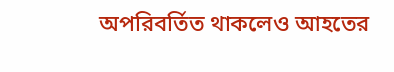অপরিবর্তিত থাকলেও আহতের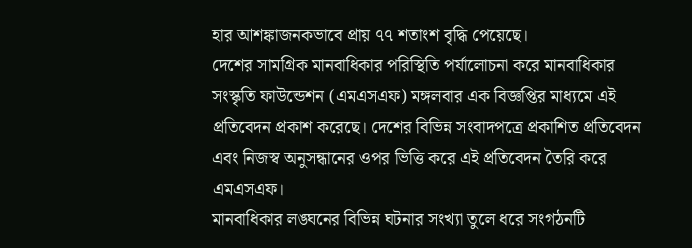হার আশঙ্কাজনকভাবে প্রায় ৭৭ শতাংশ বৃদ্ধি পেয়েছে।
দেশের সামগ্রিক মানবাধিকার পরিস্থিতি পর্যালোচনা করে মানবাধিকার সংস্কৃতি ফাউন্ডেশন (এমএসএফ) মঙ্গলবার এক বিজ্ঞপ্তির মাধ্যমে এই প্রতিবেদন প্রকাশ করেছে। দেশের বিভিন্ন সংবাদপত্রে প্রকাশিত প্রতিবেদন এবং নিজস্ব অনুসন্ধানের ওপর ভিত্তি করে এই প্রতিবেদন তৈরি করে এমএসএফ।
মানবাধিকার লঙ্ঘনের বিভিন্ন ঘটনার সংখ্যা তুলে ধরে সংগঠনটি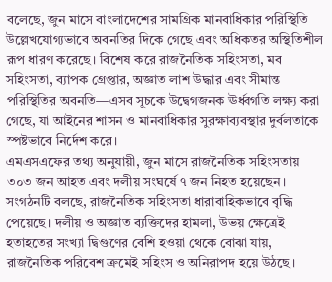বলেছে, জুন মাসে বাংলাদেশের সামগ্রিক মানবাধিকার পরিস্থিতি উল্লেখযোগ্যভাবে অবনতির দিকে গেছে এবং অধিকতর অস্থিতিশীল রূপ ধারণ করেছে। বিশেষ করে রাজনৈতিক সহিংসতা, মব সহিংসতা, ব্যাপক গ্রেপ্তার, অজ্ঞাত লাশ উদ্ধার এবং সীমান্ত পরিস্থিতির অবনতি—এসব সূচকে উদ্বেগজনক ঊর্ধ্বগতি লক্ষ্য করা গেছে, যা আইনের শাসন ও মানবাধিকার সুরক্ষাব্যবস্থার দুর্বলতাকে স্পষ্টভাবে নির্দেশ করে।
এমএসএফের তথ্য অনুযায়ী, জুন মাসে রাজনৈতিক সহিংসতায় ৩০৩ জন আহত এবং দলীয় সংঘর্ষে ৭ জন নিহত হয়েছেন। সংগঠনটি বলছে, রাজনৈতিক সহিংসতা ধারাবাহিকভাবে বৃদ্ধি পেয়েছে। দলীয় ও অজ্ঞাত ব্যক্তিদের হামলা, উভয় ক্ষেত্রেই হতাহতের সংখ্যা দ্বিগুণের বেশি হওয়া থেকে বোঝা যায়, রাজনৈতিক পরিবেশ ক্রমেই সহিংস ও অনিরাপদ হয়ে উঠছে।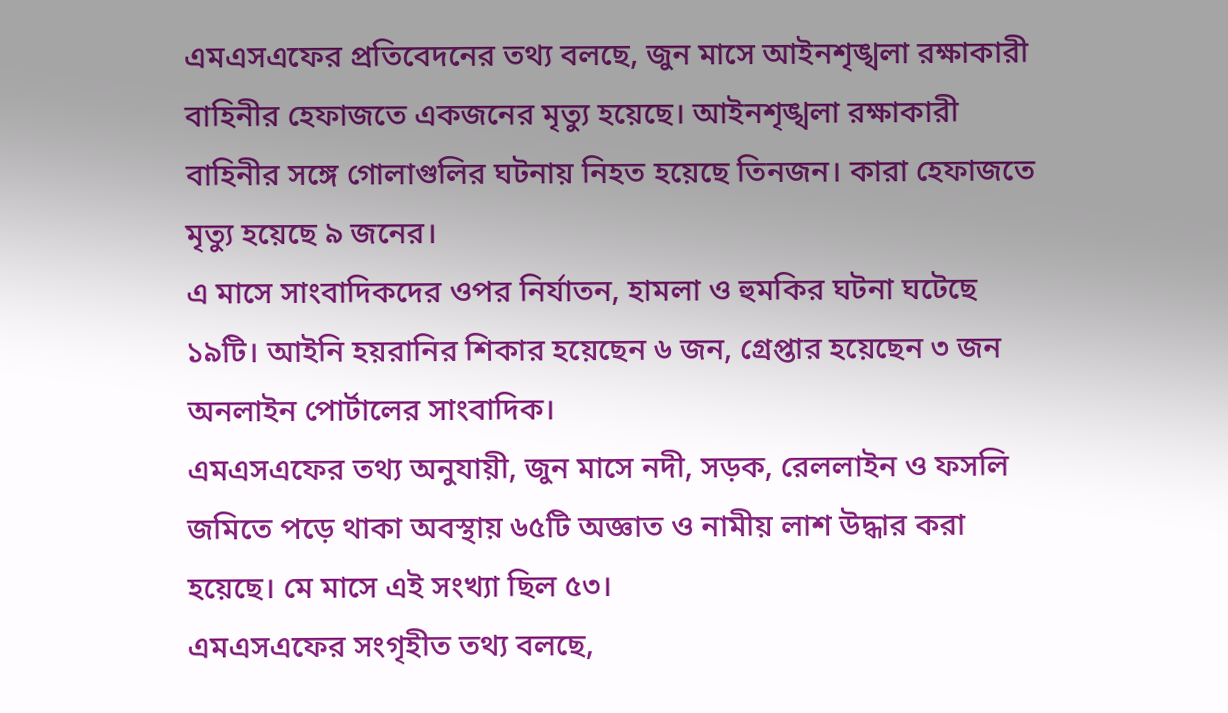এমএসএফের প্রতিবেদনের তথ্য বলছে, জুন মাসে আইনশৃঙ্খলা রক্ষাকারী বাহিনীর হেফাজতে একজনের মৃত্যু হয়েছে। আইনশৃঙ্খলা রক্ষাকারী বাহিনীর সঙ্গে গোলাগুলির ঘটনায় নিহত হয়েছে তিনজন। কারা হেফাজতে মৃত্যু হয়েছে ৯ জনের।
এ মাসে সাংবাদিকদের ওপর নির্যাতন, হামলা ও হুমকির ঘটনা ঘটেছে ১৯টি। আইনি হয়রানির শিকার হয়েছেন ৬ জন, গ্রেপ্তার হয়েছেন ৩ জন অনলাইন পোর্টালের সাংবাদিক।
এমএসএফের তথ্য অনুযায়ী, জুন মাসে নদী, সড়ক, রেললাইন ও ফসলি জমিতে পড়ে থাকা অবস্থায় ৬৫টি অজ্ঞাত ও নামীয় লাশ উদ্ধার করা হয়েছে। মে মাসে এই সংখ্যা ছিল ৫৩।
এমএসএফের সংগৃহীত তথ্য বলছে,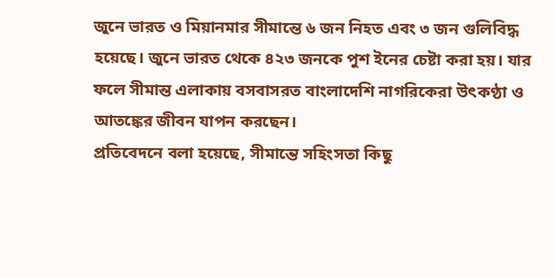জুনে ভারত ও মিয়ানমার সীমান্তে ৬ জন নিহত এবং ৩ জন গুলিবিদ্ধ হয়েছে। জুনে ভারত থেকে ৪২৩ জনকে পুশ ইনের চেষ্টা করা হয়। যার ফলে সীমান্ত এলাকায় বসবাসরত বাংলাদেশি নাগরিকেরা উৎকণ্ঠা ও আতঙ্কের জীবন যাপন করছেন।
প্রতিবেদনে বলা হয়েছে, সীমান্তে সহিংসতা কিছু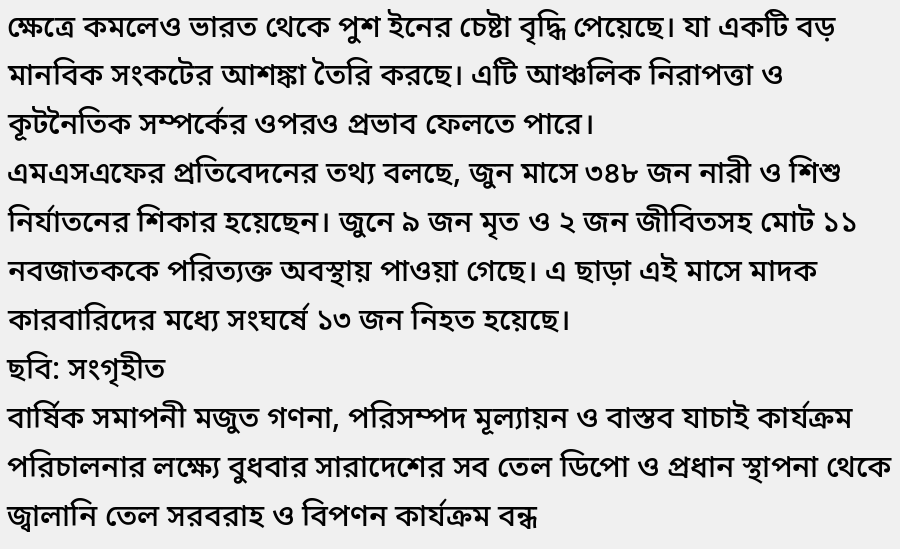ক্ষেত্রে কমলেও ভারত থেকে পুশ ইনের চেষ্টা বৃদ্ধি পেয়েছে। যা একটি বড় মানবিক সংকটের আশঙ্কা তৈরি করছে। এটি আঞ্চলিক নিরাপত্তা ও কূটনৈতিক সম্পর্কের ওপরও প্রভাব ফেলতে পারে।
এমএসএফের প্রতিবেদনের তথ্য বলছে, জুন মাসে ৩৪৮ জন নারী ও শিশু নির্যাতনের শিকার হয়েছেন। জুনে ৯ জন মৃত ও ২ জন জীবিতসহ মোট ১১ নবজাতককে পরিত্যক্ত অবস্থায় পাওয়া গেছে। এ ছাড়া এই মাসে মাদক কারবারিদের মধ্যে সংঘর্ষে ১৩ জন নিহত হয়েছে।
ছবি: সংগৃহীত
বার্ষিক সমাপনী মজুত গণনা, পরিসম্পদ মূল্যায়ন ও বাস্তব যাচাই কার্যক্রম পরিচালনার লক্ষ্যে বুধবার সারাদেশের সব তেল ডিপো ও প্রধান স্থাপনা থেকে জ্বালানি তেল সরবরাহ ও বিপণন কার্যক্রম বন্ধ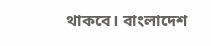থাকবে। বাংলাদেশ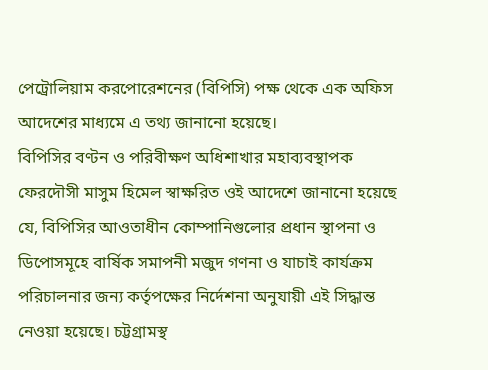পেট্রোলিয়াম করপোরেশনের (বিপিসি) পক্ষ থেকে এক অফিস আদেশের মাধ্যমে এ তথ্য জানানো হয়েছে।
বিপিসির বণ্টন ও পরিবীক্ষণ অধিশাখার মহাব্যবস্থাপক ফেরদৌসী মাসুম হিমেল স্বাক্ষরিত ওই আদেশে জানানো হয়েছে যে, বিপিসির আওতাধীন কোম্পানিগুলোর প্রধান স্থাপনা ও ডিপোসমূহে বার্ষিক সমাপনী মজুদ গণনা ও যাচাই কার্যক্রম পরিচালনার জন্য কর্তৃপক্ষের নির্দেশনা অনুযায়ী এই সিদ্ধান্ত নেওয়া হয়েছে। চট্টগ্রামস্থ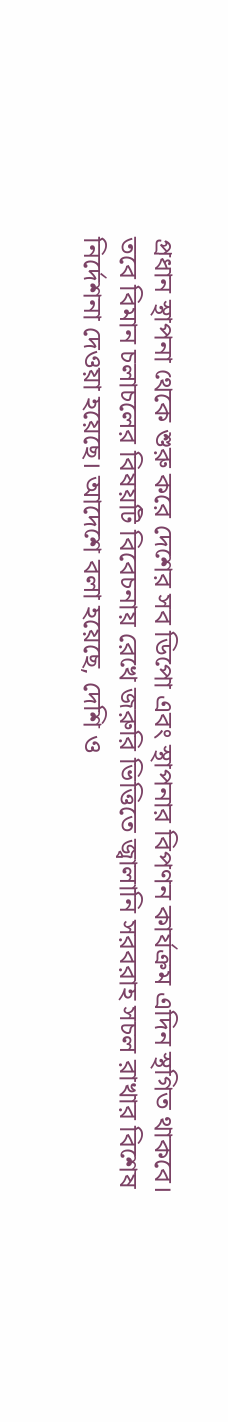প্রধান স্থাপনা থেকে শুরু করে দেশের সব ডিপো এবং স্থাপনার বিপণন কার্যক্রম এদিন স্থগিত থাকবে।
তবে বিমান চলাচলের বিষয়টি বিবেচনায় রেখে জরুরি ভিত্তিতে জ্বালানি সরবরাহ সচল রাখার বিশেষ নির্দেশনা দেওয়া হয়েছে। আদেশে বলা হয়েছে, দেশি ও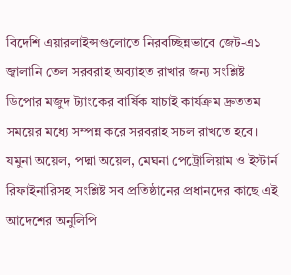বিদেশি এয়ারলাইন্সগুলোতে নিরবচ্ছিন্নভাবে জেট-এ১ জ্বালানি তেল সরবরাহ অব্যাহত রাখার জন্য সংশ্লিষ্ট ডিপোর মজুদ ট্যাংকের বার্ষিক যাচাই কার্যক্রম দ্রুততম সময়ের মধ্যে সম্পন্ন করে সরবরাহ সচল রাখতে হবে।
যমুনা অয়েল, পদ্মা অয়েল, মেঘনা পেট্রোলিয়াম ও ইস্টার্ন রিফাইনারিসহ সংশ্লিষ্ট সব প্রতিষ্ঠানের প্রধানদের কাছে এই আদেশের অনুলিপি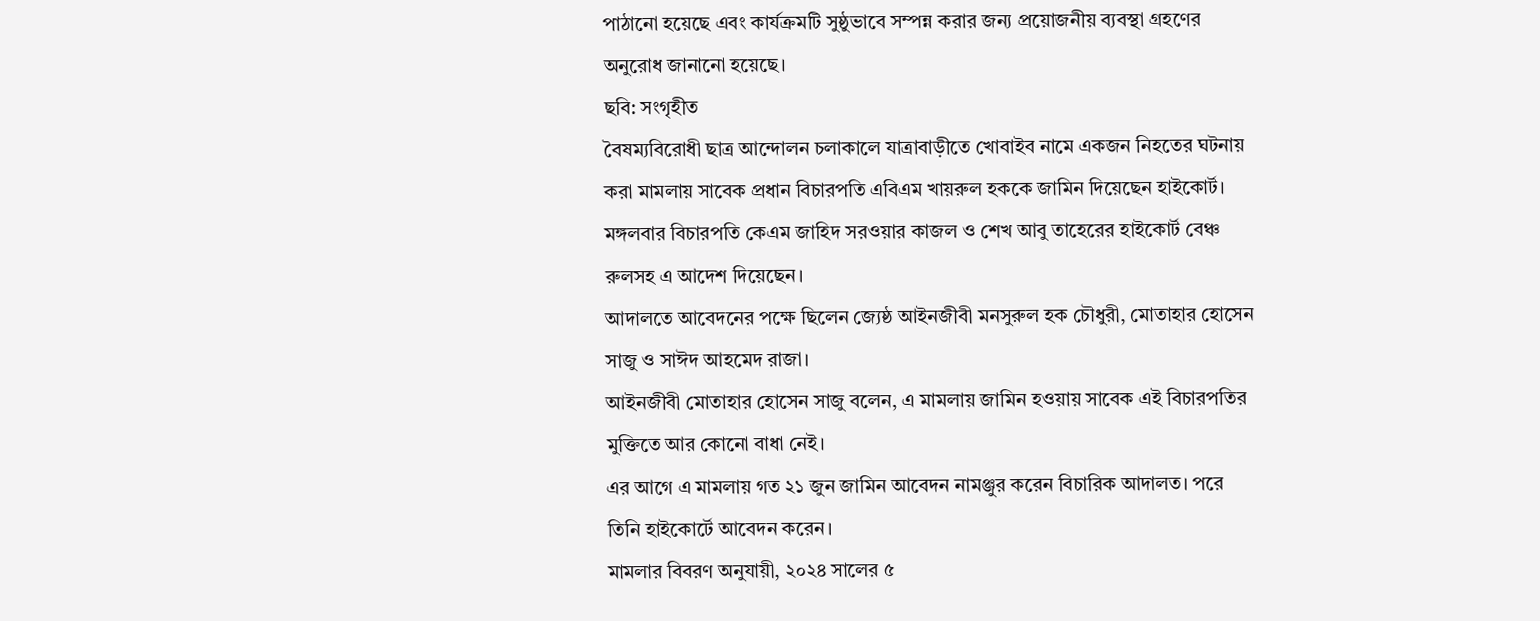পাঠানো হয়েছে এবং কার্যক্রমটি সুষ্ঠুভাবে সম্পন্ন করার জন্য প্রয়োজনীয় ব্যবস্থা গ্রহণের অনুরোধ জানানো হয়েছে।
ছবি: সংগৃহীত
বৈষম্যবিরোধী ছাত্র আন্দোলন চলাকালে যাত্রাবাড়ীতে খোবাইব নামে একজন নিহতের ঘটনায় করা মামলায় সাবেক প্রধান বিচারপতি এবিএম খায়রুল হককে জামিন দিয়েছেন হাইকোর্ট। মঙ্গলবার বিচারপতি কেএম জাহিদ সরওয়ার কাজল ও শেখ আবু তাহেরের হাইকোর্ট বেঞ্চ রুলসহ এ আদেশ দিয়েছেন।
আদালতে আবেদনের পক্ষে ছিলেন জ্যেষ্ঠ আইনজীবী মনসুরুল হক চৌধুরী, মোতাহার হোসেন সাজু ও সাঈদ আহমেদ রাজা।
আইনজীবী মোতাহার হোসেন সাজু বলেন, এ মামলায় জামিন হওয়ায় সাবেক এই বিচারপতির মুক্তিতে আর কোনো বাধা নেই।
এর আগে এ মামলায় গত ২১ জুন জামিন আবেদন নামঞ্জুর করেন বিচারিক আদালত। পরে তিনি হাইকোর্টে আবেদন করেন।
মামলার বিবরণ অনুযায়ী, ২০২৪ সালের ৫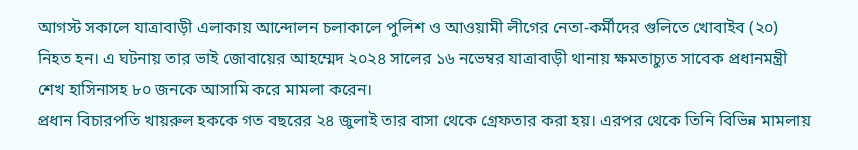আগস্ট সকালে যাত্রাবাড়ী এলাকায় আন্দোলন চলাকালে পুলিশ ও আওয়ামী লীগের নেতা-কর্মীদের গুলিতে খোবাইব (২০) নিহত হন। এ ঘটনায় তার ভাই জোবায়ের আহম্মেদ ২০২৪ সালের ১৬ নভেম্বর যাত্রাবাড়ী থানায় ক্ষমতাচ্যুত সাবেক প্রধানমন্ত্রী শেখ হাসিনাসহ ৮০ জনকে আসামি করে মামলা করেন।
প্রধান বিচারপতি খায়রুল হককে গত বছরের ২৪ জুলাই তার বাসা থেকে গ্রেফতার করা হয়। এরপর থেকে তিনি বিভিন্ন মামলায়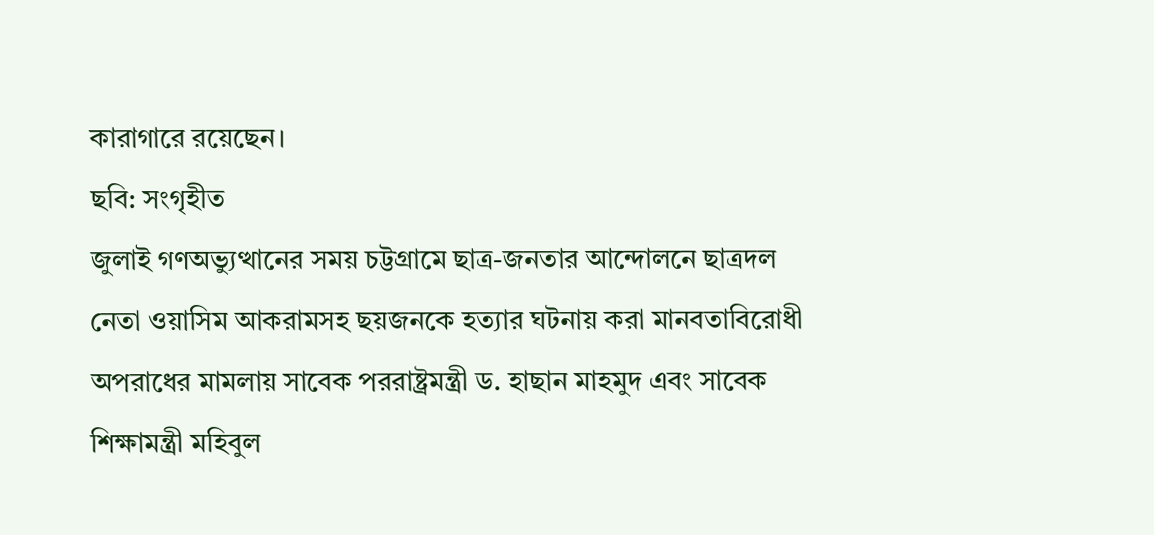কারাগারে রয়েছেন।
ছবি: সংগৃহীত
জুলাই গণঅভ্যুত্থানের সময় চট্টগ্রামে ছাত্র-জনতার আন্দোলনে ছাত্রদল নেতা ওয়াসিম আকরামসহ ছয়জনকে হত্যার ঘটনায় করা মানবতাবিরোধী অপরাধের মামলায় সাবেক পররাষ্ট্রমন্ত্রী ড. হাছান মাহমুদ এবং সাবেক শিক্ষামন্ত্রী মহিবুল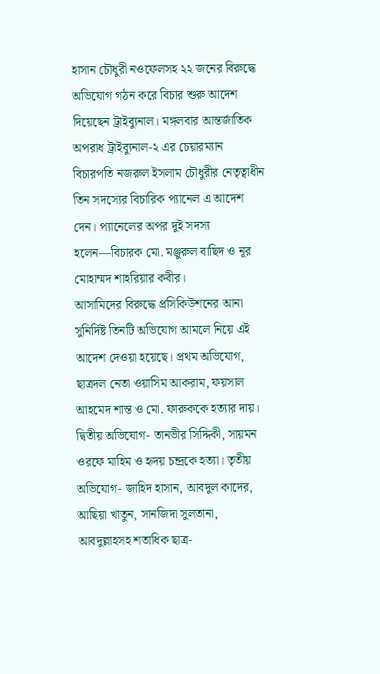হাসান চৌধুরী নওফেলসহ ২২ জনের বিরুদ্ধে অভিযোগ গঠন করে বিচার শুরু আদেশ দিয়েছেন ট্রাইব্যুনাল। মঙ্গলবার আন্তর্জাতিক অপরাধ ট্রাইব্যুনাল-২ এর চেয়ারম্যান বিচারপতি নজরুল ইসলাম চৌধুরীর নেতৃত্বাধীন তিন সদস্যের বিচারিক প্যানেল এ আদেশ দেন। প্যানেলের অপর দুই সদস্য হলেন—বিচারক মো. মঞ্জুরুল বাছিদ ও নূর মোহাম্মদ শাহরিয়ার কবীর।
আসামিদের বিরুদ্ধে প্রসিকিউশনের আনা সুনির্দিষ্ট তিনটি অভিযোগ আমলে নিয়ে এই আদেশ দেওয়া হয়েছে। প্রথম অভিযোগ, ছাত্রদল নেতা ওয়াসিম আকরাম, ফয়সাল আহমেদ শান্ত ও মো. ফারুককে হত্যার দায়। দ্বিতীয় অভিযোগ- তানভীর সিদ্দিকী, সায়মন ওরফে মাহিম ও হৃদয় চন্দ্রকে হত্যা। তৃতীয় অভিযোগ- জাহিদ হাসান, আবদুল কাদের, আছিয়া খাতুন, সানজিদা সুলতানা, আবদুল্লাহসহ শতাধিক ছাত্র-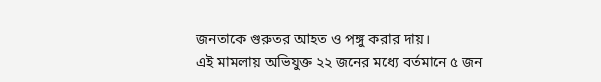জনতাকে গুরুতর আহত ও পঙ্গু করার দায়।
এই মামলায় অভিযুক্ত ২২ জনের মধ্যে বর্তমানে ৫ জন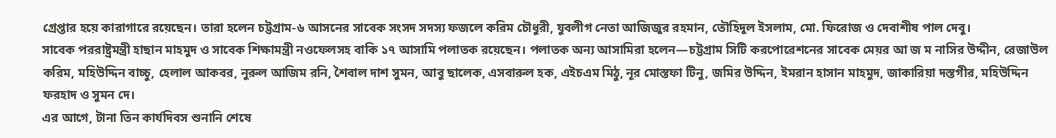গ্রেপ্তার হয়ে কারাগারে রয়েছেন। তারা হলেন চট্টগ্রাম-৬ আসনের সাবেক সংসদ সদস্য ফজলে করিম চৌধুরী, যুবলীগ নেতা আজিজুর রহমান, তৌহিদুল ইসলাম, মো. ফিরোজ ও দেবাশীষ পাল দেবু।
সাবেক পররাষ্ট্রমন্ত্রী হাছান মাহমুদ ও সাবেক শিক্ষামন্ত্রী নওফেলসহ বাকি ১৭ আসামি পলাতক রয়েছেন। পলাতক অন্য আসামিরা হলেন—চট্টগ্রাম সিটি করপোরেশনের সাবেক মেয়র আ জ ম নাসির উদ্দীন, রেজাউল করিম, মহিউদ্দিন বাচ্চু, হেলাল আকবর, নুরুল আজিম রনি, শৈবাল দাশ সুমন, আবু ছালেক, এসবারুল হক, এইচএম মিঠু, নূর মোস্তফা টিনু, জমির উদ্দিন, ইমরান হাসান মাহমুদ, জাকারিয়া দস্তগীর, মহিউদ্দিন ফরহাদ ও সুমন দে।
এর আগে, টানা তিন কার্যদিবস শুনানি শেষে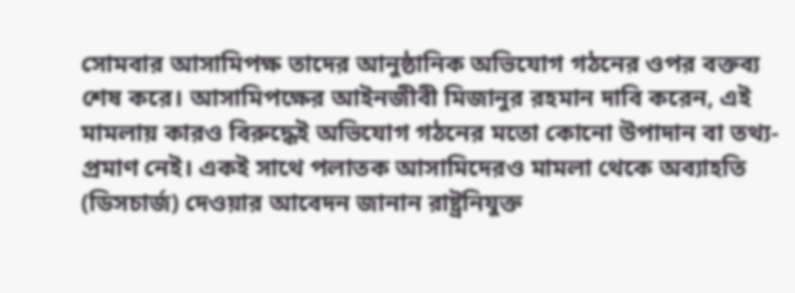সোমবার আসামিপক্ষ তাদের আনুষ্ঠানিক অভিযোগ গঠনের ওপর বক্তব্য শেষ করে। আসামিপক্ষের আইনজীবী মিজানুর রহমান দাবি করেন, এই মামলায় কারও বিরুদ্ধেই অভিযোগ গঠনের মতো কোনো উপাদান বা তথ্য-প্রমাণ নেই। একই সাথে পলাতক আসামিদেরও মামলা থেকে অব্যাহতি (ডিসচার্জ) দেওয়ার আবেদন জানান রাষ্ট্রনিযুক্ত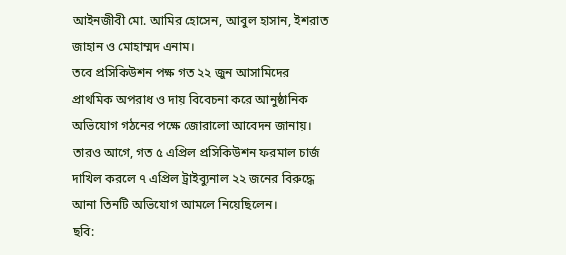আইনজীবী মো. আমির হোসেন, আবুল হাসান, ইশরাত জাহান ও মোহাম্মদ এনাম।
তবে প্রসিকিউশন পক্ষ গত ২২ জুন আসামিদের প্রাথমিক অপরাধ ও দায় বিবেচনা করে আনুষ্ঠানিক অভিযোগ গঠনের পক্ষে জোরালো আবেদন জানায়। তারও আগে, গত ৫ এপ্রিল প্রসিকিউশন ফরমাল চার্জ দাখিল করলে ৭ এপ্রিল ট্রাইব্যুনাল ২২ জনের বিরুদ্ধে আনা তিনটি অভিযোগ আমলে নিয়েছিলেন।
ছবি: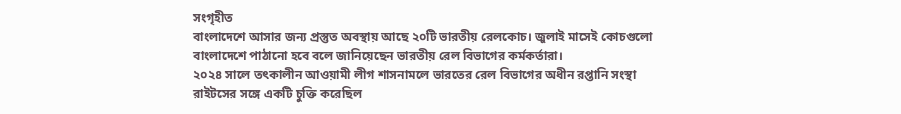সংগৃহীত
বাংলাদেশে আসার জন্য প্রস্তুত অবস্থায় আছে ২০টি ভারতীয় রেলকোচ। জুলাই মাসেই কোচগুলো বাংলাদেশে পাঠানো হবে বলে জানিয়েছেন ভারতীয় রেল বিভাগের কর্মকর্তারা।
২০২৪ সালে তৎকালীন আওয়ামী লীগ শাসনামলে ভারতের রেল বিভাগের অধীন রপ্তানি সংস্থা রাইটসের সঙ্গে একটি চুক্তি করেছিল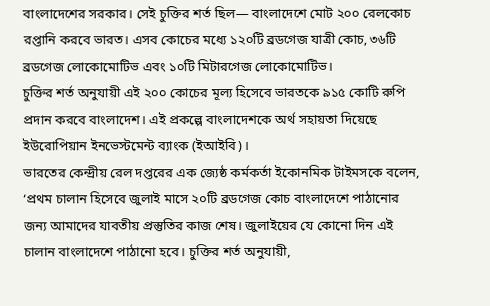বাংলাদেশের সরকার। সেই চুক্তির শর্ত ছিল— বাংলাদেশে মোট ২০০ রেলকোচ রপ্তানি করবে ভারত। এসব কোচের মধ্যে ১২০টি ব্রডগেজ যাত্রী কোচ, ৩৬টি ব্রডগেজ লোকোমোটিভ এবং ১০টি মিটারগেজ লোকোমোটিভ।
চুক্তির শর্ত অনুযায়ী এই ২০০ কোচের মূল্য হিসেবে ভারতকে ৯১৫ কোটি রুপি প্রদান করবে বাংলাদেশ। এই প্রকল্পে বাংলাদেশকে অর্থ সহায়তা দিয়েছে ইউরোপিয়ান ইনভেস্টমেন্ট ব্যাংক (ইআইবি)।
ভারতের কেন্দ্রীয় রেল দপ্তরের এক জ্যেষ্ঠ কর্মকর্তা ইকোনমিক টাইমসকে বলেন, ‘প্রথম চালান হিসেবে জুলাই মাসে ২০টি ব্রডগেজ কোচ বাংলাদেশে পাঠানোর জন্য আমাদের যাবতীয় প্রস্তুতির কাজ শেষ। জুলাইয়ের যে কোনো দিন এই চালান বাংলাদেশে পাঠানো হবে। চুক্তির শর্ত অনুযায়ী,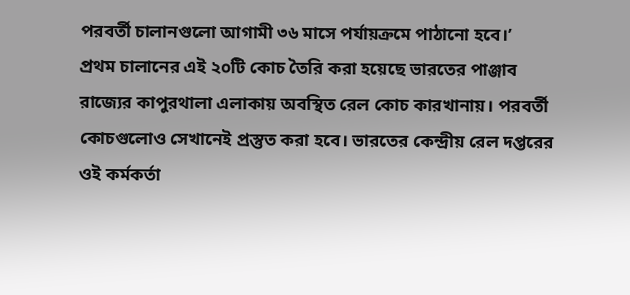পরবর্তী চালানগুলো আগামী ৩৬ মাসে পর্যায়ক্রমে পাঠানো হবে।’
প্রথম চালানের এই ২০টি কোচ তৈরি করা হয়েছে ভারতের পাঞ্জাব রাজ্যের কাপুরথালা এলাকায় অবস্থিত রেল কোচ কারখানায়। পরবর্তী কোচগুলোও সেখানেই প্রস্তুত করা হবে। ভারতের কেন্দ্রীয় রেল দপ্তরের ওই কর্মকর্তা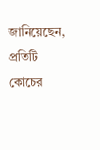জানিয়েছেন, প্রতিটি কোচের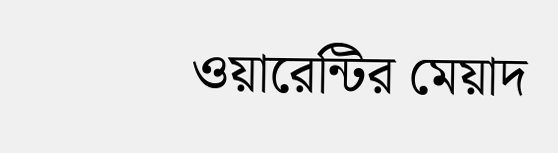ওয়ারেন্টির মেয়াদ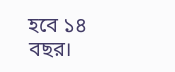হবে ১৪ বছর।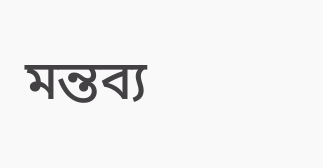মন্তব্য